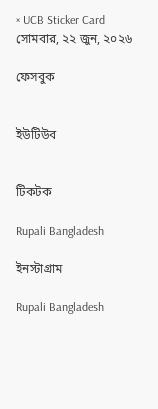× UCB Sticker Card
সোমবার, ২২ জুন, ২০২৬

ফেসবুক


ইউটিউব


টিকটক

Rupali Bangladesh

ইনস্টাগ্রাম

Rupali Bangladesh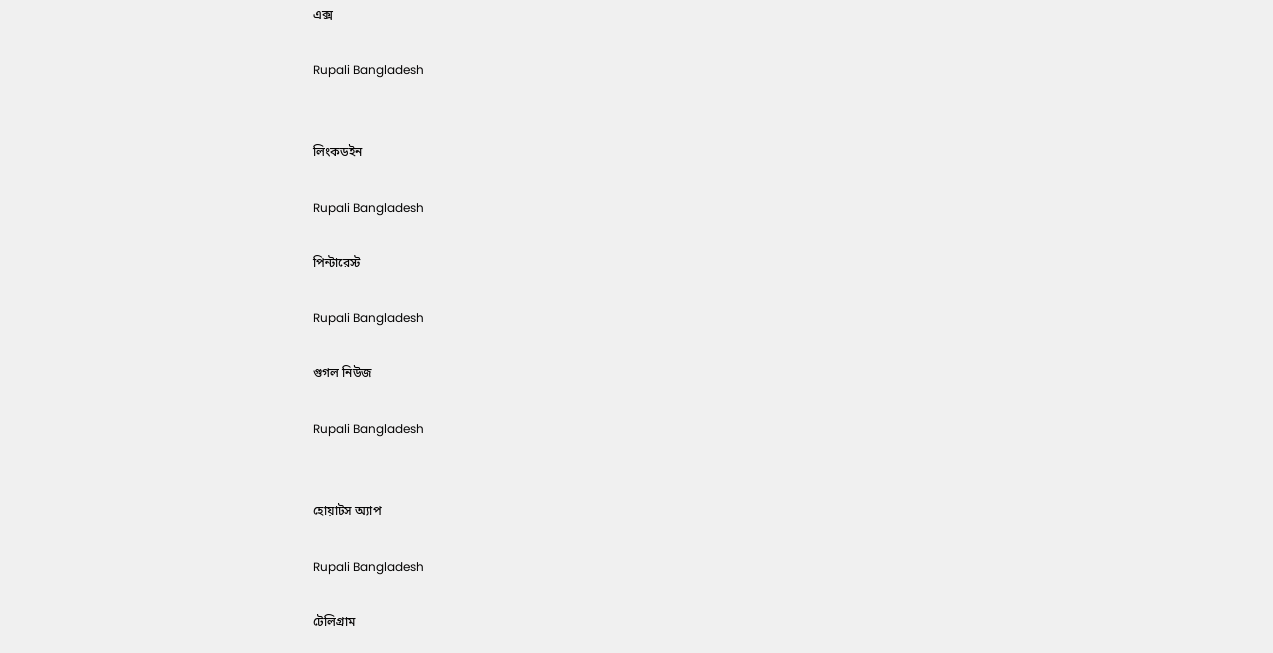এক্স

Rupali Bangladesh


লিংকডইন

Rupali Bangladesh

পিন্টারেস্ট

Rupali Bangladesh

গুগল নিউজ

Rupali Bangladesh


হোয়াটস অ্যাপ

Rupali Bangladesh

টেলিগ্রাম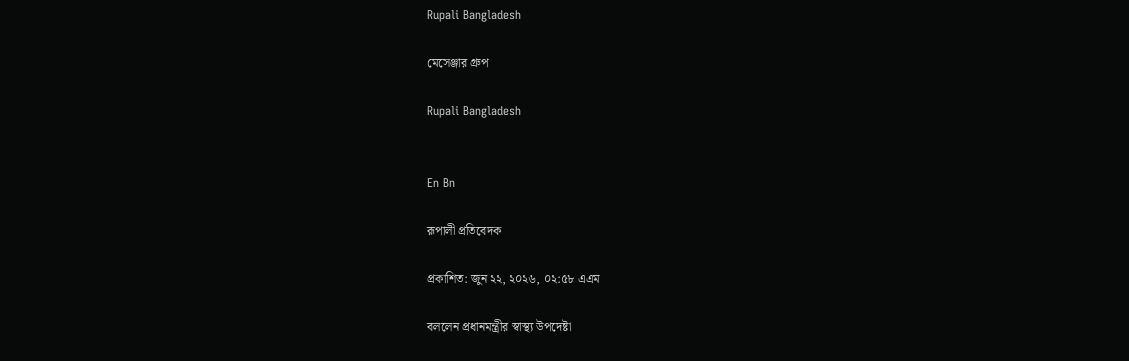Rupali Bangladesh

মেসেঞ্জার গ্রুপ

Rupali Bangladesh


En Bn

রূপালী প্রতিবেদক

প্রকাশিত: জুন ২২, ২০২৬, ০২:৫৮ এএম

বললেন প্রধানমন্ত্রীর স্বাস্থ্য উপদেষ্টা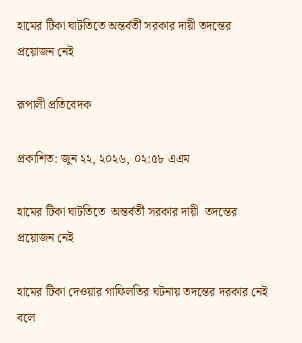হামের টিকা ঘাটতিতে অন্তর্বর্তী সরকার দায়ী তদন্তের প্রয়োজন নেই

রূপালী প্রতিবেদক

প্রকাশিত: জুন ২২, ২০২৬, ০২:৫৮ এএম

হামের টিকা ঘাটতিতে  অন্তর্বর্তী সরকার দায়ী  তদন্তের প্রয়োজন নেই

হামের টিকা দেওয়ার গাফিলতির ঘটনায় তদন্তের দরকার নেই বলে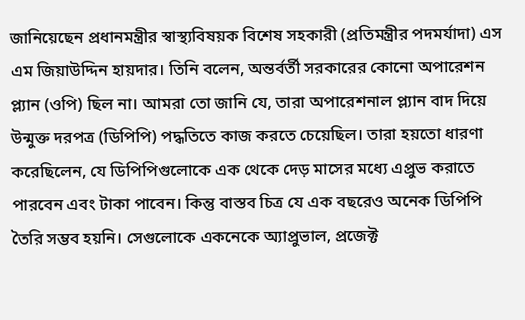জানিয়েছেন প্রধানমন্ত্রীর স্বাস্থ্যবিষয়ক বিশেষ সহকারী (প্রতিমন্ত্রীর পদমর্যাদা) এস এম জিয়াউদ্দিন হায়দার। তিনি বলেন, অন্তর্বর্তী সরকারের কোনো অপারেশন প্ল্যান (ওপি) ছিল না। আমরা তো জানি যে, তারা অপারেশনাল প্ল্যান বাদ দিয়ে উন্মুক্ত দরপত্র (ডিপিপি) পদ্ধতিতে কাজ করতে চেয়েছিল। তারা হয়তো ধারণা করেছিলেন, যে ডিপিপিগুলোকে এক থেকে দেড় মাসের মধ্যে এপ্রুভ করাতে পারবেন এবং টাকা পাবেন। কিন্তু বাস্তব চিত্র যে এক বছরেও অনেক ডিপিপি তৈরি সম্ভব হয়নি। সেগুলোকে একনেকে অ্যাপ্রুভাল, প্রজেক্ট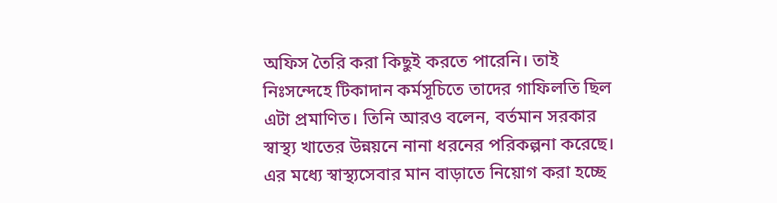অফিস তৈরি করা কিছুই করতে পারেনি। তাই নিঃসন্দেহে টিকাদান কর্মসূচিতে তাদের গাফিলতি ছিল এটা প্রমাণিত। তিনি আরও বলেন, বর্তমান সরকার স্বাস্থ্য খাতের উন্নয়নে নানা ধরনের পরিকল্পনা করেছে। এর মধ্যে স্বাস্থ্যসেবার মান বাড়াতে নিয়োগ করা হচ্ছে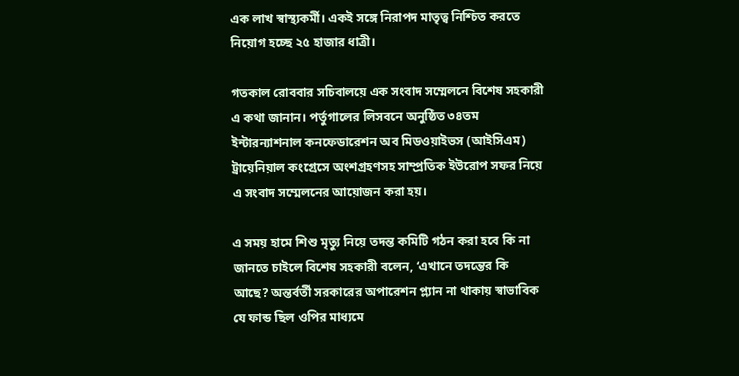এক লাখ স্বাস্থ্যকর্মী। একই সঙ্গে নিরাপদ মাতৃত্ব নিশ্চিত করতে নিয়োগ হচ্ছে ২৫ হাজার ধাত্রী।

গতকাল রোববার সচিবালয়ে এক সংবাদ সম্মেলনে বিশেষ সহকারী এ কথা জানান। পর্তুগালের লিসবনে অনুষ্ঠিত ৩৪তম ইন্টারন্যাশনাল কনফেডারেশন অব মিডওয়াইভস (আইসিএম) ট্রায়েনিয়াল কংগ্রেসে অংশগ্রহণসহ সাম্প্রতিক ইউরোপ সফর নিয়ে এ সংবাদ সম্মেলনের আয়োজন করা হয়।

এ সময় হামে শিশু মৃত্যু নিয়ে তদন্ত কমিটি গঠন করা হবে কি না জানতে চাইলে বিশেষ সহকারী বলেন, ‘এখানে তদন্তের কি আছে? অন্তর্বর্তী সরকারের অপারেশন প্ল্যান না থাকায় স্বাভাবিক যে ফান্ড ছিল ওপির মাধ্যমে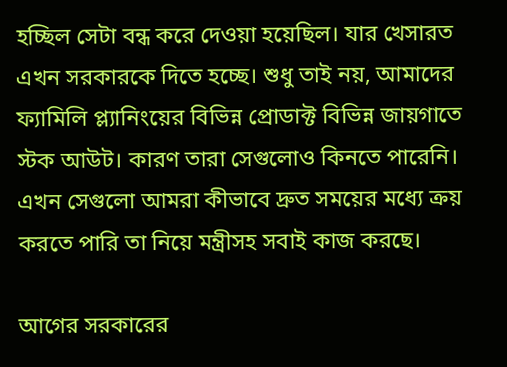হচ্ছিল সেটা বন্ধ করে দেওয়া হয়েছিল। যার খেসারত এখন সরকারকে দিতে হচ্ছে। শুধু তাই নয়, আমাদের ফ্যামিলি প্ল্যানিংয়ের বিভিন্ন প্রোডাক্ট বিভিন্ন জায়গাতে স্টক আউট। কারণ তারা সেগুলোও কিনতে পারেনি। এখন সেগুলো আমরা কীভাবে দ্রুত সময়ের মধ্যে ক্রয় করতে পারি তা নিয়ে মন্ত্রীসহ সবাই কাজ করছে।

আগের সরকারের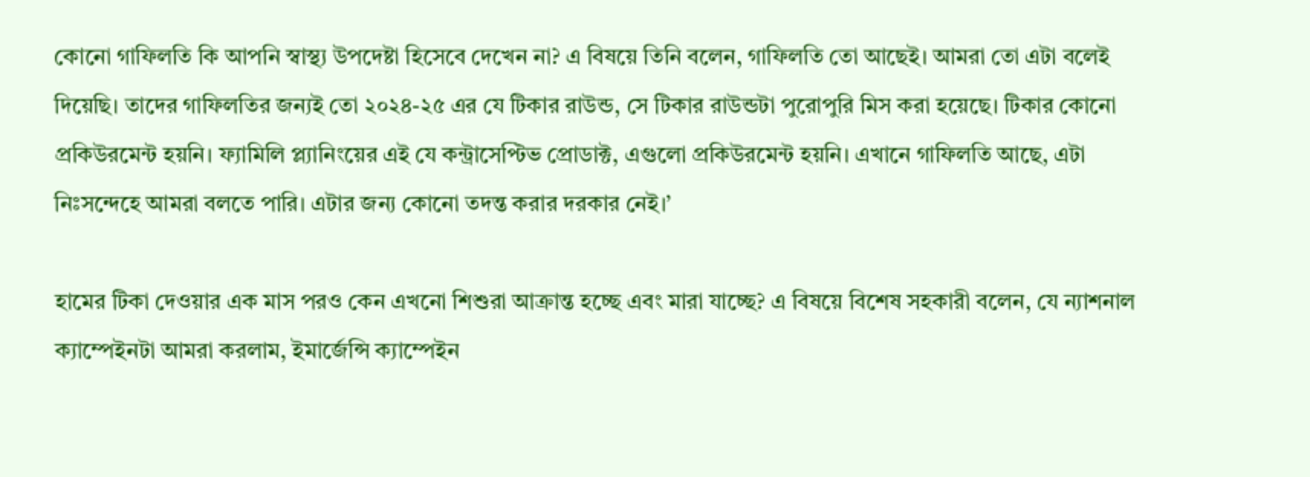কোনো গাফিলতি কি আপনি স্বাস্থ্য উপদেষ্টা হিসেবে দেখেন না? এ বিষয়ে তিনি বলেন, গাফিলতি তো আছেই। আমরা তো এটা বলেই দিয়েছি। তাদের গাফিলতির জন্যই তো ২০২৪-২৫ এর যে টিকার রাউন্ড, সে টিকার রাউন্ডটা পুরোপুরি মিস করা হয়েছে। টিকার কোনো প্রকিউরমেন্ট হয়নি। ফ্যামিলি প্ল্যানিংয়ের এই যে কন্ট্রাসেপ্টিভ প্রোডাক্ট, এগুলো প্রকিউরমেন্ট হয়নি। এখানে গাফিলতি আছে, এটা নিঃসন্দেহে আমরা বলতে পারি। এটার জন্য কোনো তদন্ত করার দরকার নেই।’

হামের টিকা দেওয়ার এক মাস পরও কেন এখনো শিশুরা আক্রান্ত হচ্ছে এবং মারা যাচ্ছে? এ বিষয়ে বিশেষ সহকারী বলেন, যে ন্যাশনাল ক্যাম্পেইনটা আমরা করলাম, ইমার্জেন্সি ক্যাম্পেইন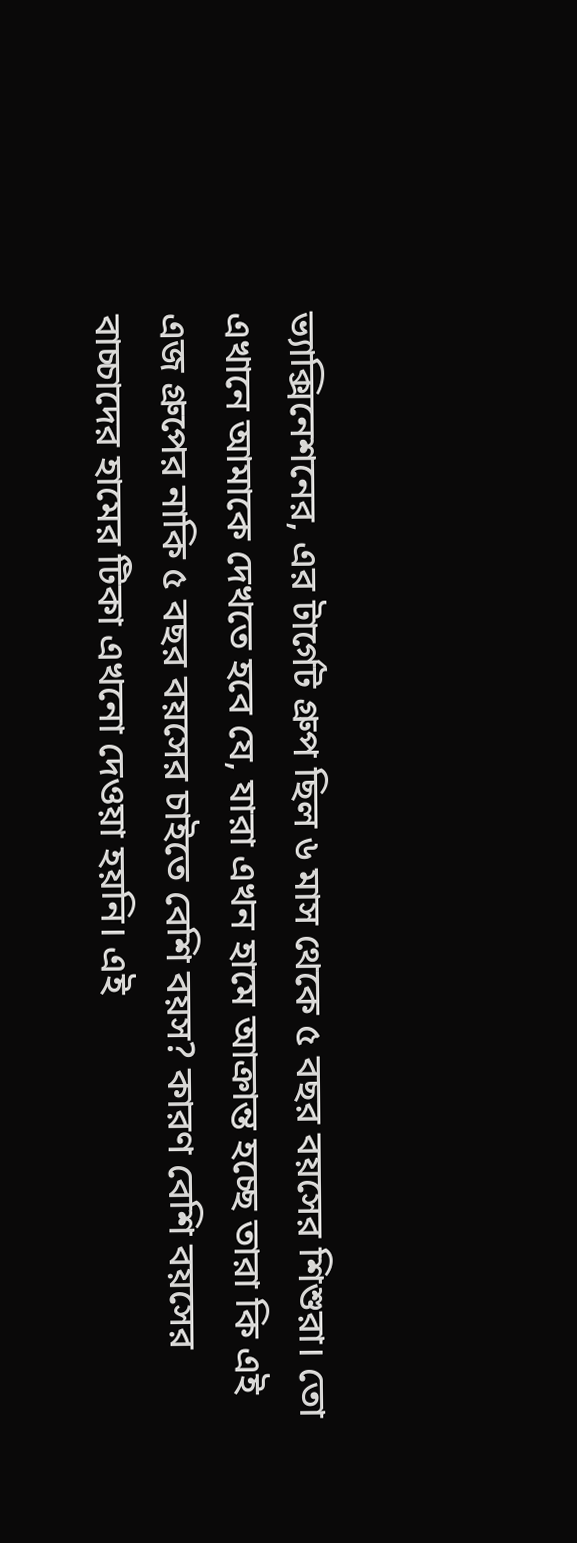ভ্যাক্সিনেশনের, এর টার্গেট গ্রুপ ছিল ৬ মাস থেকে ৫ বছর বয়সের শিশুরা। তো এখানে আমাকে দেখতে হবে যে, যারা এখন হামে আক্রান্ত হচ্ছে তারা কি এই এজ গ্রুপের নাকি ৫ বছর বয়সের চাইতে বেশি বয়স? কারণ বেশি বয়সের বাচ্চাদের হামের টিকা এখনো দেওয়া হয়নি। এই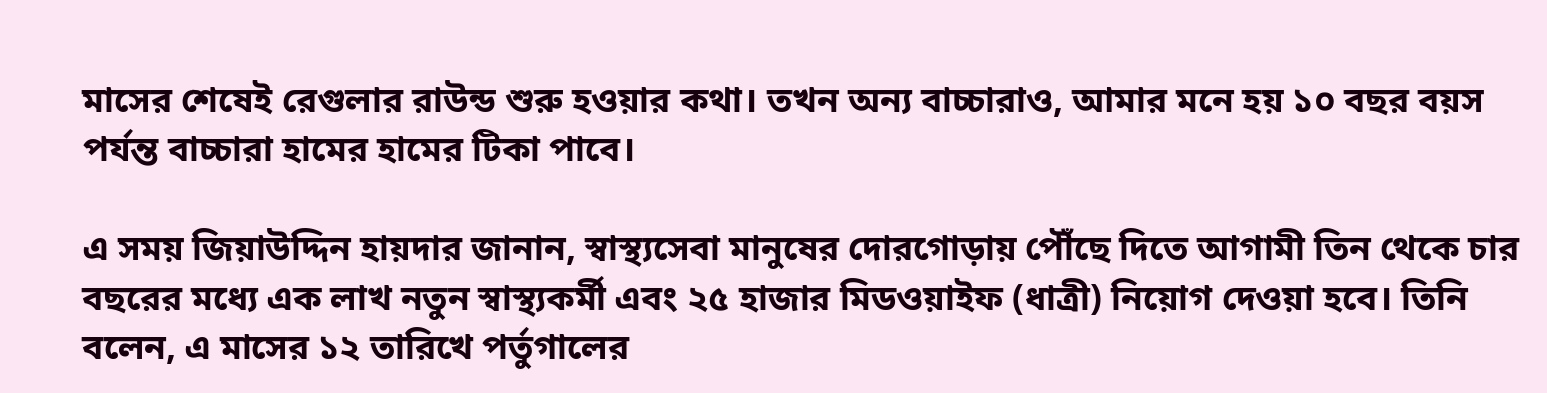মাসের শেষেই রেগুলার রাউন্ড শুরু হওয়ার কথা। তখন অন্য বাচ্চারাও, আমার মনে হয় ১০ বছর বয়স পর্যন্ত বাচ্চারা হামের হামের টিকা পাবে।

এ সময় জিয়াউদ্দিন হায়দার জানান, স্বাস্থ্যসেবা মানুষের দোরগোড়ায় পৌঁছে দিতে আগামী তিন থেকে চার বছরের মধ্যে এক লাখ নতুন স্বাস্থ্যকর্মী এবং ২৫ হাজার মিডওয়াইফ (ধাত্রী) নিয়োগ দেওয়া হবে। তিনি বলেন, এ মাসের ১২ তারিখে পর্তুগালের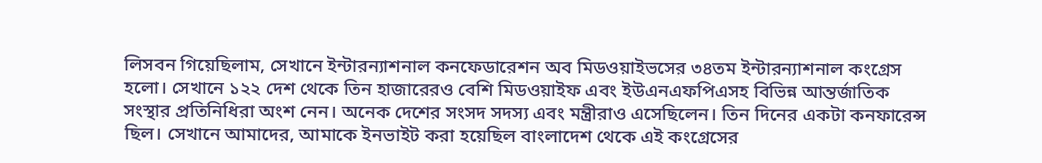লিসবন গিয়েছিলাম, সেখানে ইন্টারন্যাশনাল কনফেডারেশন অব মিডওয়াইভসের ৩৪তম ইন্টারন্যাশনাল কংগ্রেস হলো। সেখানে ১২২ দেশ থেকে তিন হাজারেরও বেশি মিডওয়াইফ এবং ইউএনএফপিএসহ বিভিন্ন আন্তর্জাতিক সংস্থার প্রতিনিধিরা অংশ নেন। অনেক দেশের সংসদ সদস্য এবং মন্ত্রীরাও এসেছিলেন। তিন দিনের একটা কনফারেন্স ছিল। সেখানে আমাদের, আমাকে ইনভাইট করা হয়েছিল বাংলাদেশ থেকে এই কংগ্রেসের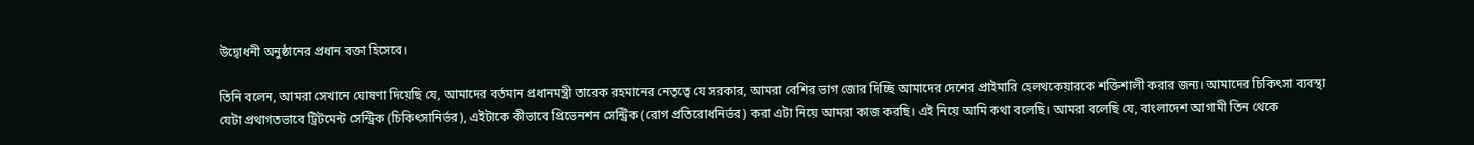উদ্বোধনী অনুষ্ঠানের প্রধান বক্তা হিসেবে।

তিনি বলেন, আমরা সেখানে ঘোষণা দিয়েছি যে, আমাদের বর্তমান প্রধানমন্ত্রী তারেক রহমানের নেতৃত্বে যে সরকার, আমরা বেশির ভাগ জোর দিচ্ছি আমাদের দেশের প্রাইমারি হেলথকেয়ারকে শক্তিশালী করার জন্য। আমাদের চিকিৎসা ব্যবস্থা যেটা প্রথাগতভাবে ট্রিটমেন্ট সেন্ট্রিক (চিকিৎসানির্ভর), এইটাকে কীভাবে প্রিভেনশন সেন্ট্রিক (রোগ প্রতিরোধনির্ভর) করা এটা নিয়ে আমরা কাজ করছি। এই নিয়ে আমি কথা বলেছি। আমরা বলেছি যে, বাংলাদেশ আগামী তিন থেকে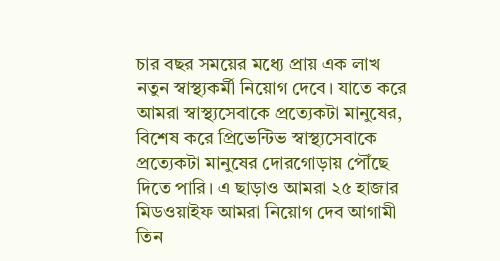চার বছর সময়ের মধ্যে প্রায় এক লাখ নতুন স্বাস্থ্যকর্মী নিয়োগ দেবে। যাতে করে আমরা স্বাস্থ্যসেবাকে প্রত্যেকটা মানুষের, বিশেষ করে প্রিভেন্টিভ স্বাস্থ্যসেবাকে প্রত্যেকটা মানুষের দোরগোড়ায় পৌঁছে দিতে পারি। এ ছাড়াও আমরা ২৫ হাজার মিডওয়াইফ আমরা নিয়োগ দেব আগামী তিন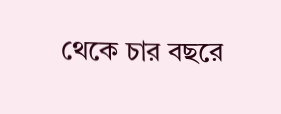থেকে চার বছরে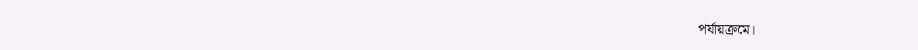পর্যায়ক্রমে।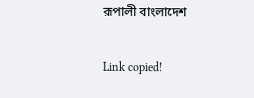রূপালী বাংলাদেশ

Link copied!